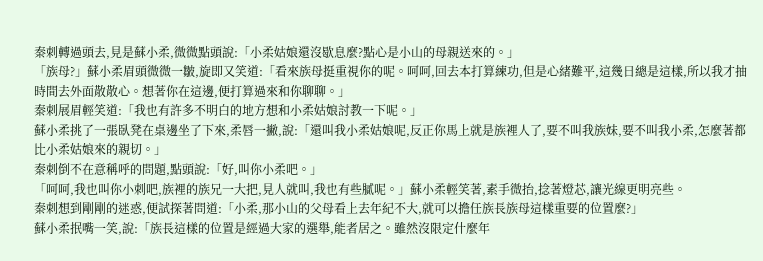秦刺轉過頭去,見是蘇小柔,微微點頭說:「小柔姑娘還沒歇息麼?點心是小山的母親送來的。」
「族母?」蘇小柔眉頭微微一皺,旋即又笑道:「看來族母挺重視你的呢。呵呵,回去本打算練功,但是心緒難平,這幾日總是這樣,所以我才抽時間去外面散散心。想著你在這邊,便打算過來和你聊聊。」
秦刺展眉輕笑道:「我也有許多不明白的地方想和小柔姑娘討教一下呢。」
蘇小柔挑了一張臥凳在桌邊坐了下來,柔唇一撇,說:「還叫我小柔姑娘呢,反正你馬上就是族裡人了,要不叫我族妹,要不叫我小柔,怎麼著都比小柔姑娘來的親切。」
秦刺倒不在意稱呼的問題,點頭說:「好,叫你小柔吧。」
「呵呵,我也叫你小刺吧,族裡的族兄一大把,見人就叫,我也有些膩呢。」蘇小柔輕笑著,素手微抬,捻著燈芯,讓光線更明亮些。
秦刺想到剛剛的迷惑,便試探著問道:「小柔,那小山的父母看上去年紀不大,就可以擔任族長族母這樣重要的位置麼?」
蘇小柔抿嘴一笑,說:「族長這樣的位置是經過大家的選舉,能者居之。雖然沒限定什麼年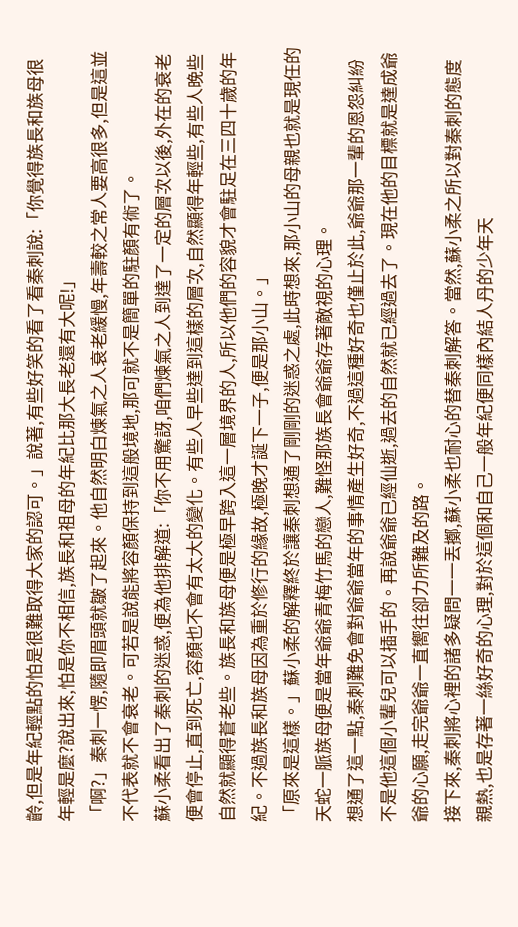齡,但是年紀輕點的怕是很難取得大家的認可。」說著,有些好笑的看了看秦刺說:「你覺得族長和族母很年輕是麼?說出來,怕是你不相信,族長和祖母的年紀比那大長老還有大呢!」
「啊?」秦刺一愣,隨即眉頭就皺了起來。他自然明白煉氣之人衰老緩慢,年壽較之常人要高很多,但是這並不代表就不會衰老。可若是說能將容顏保持到這般境地,那可就不是簡單的駐顏有術了。
蘇小柔看出了秦刺的迷惑,便為他排解道:「你不用驚訝,咱們煉氣之人到達了一定的層次以後,外在的衰老便會停止,直到死亡,容顏也不會有太大的變化。有些人早些達到這樣的層次,自然顯得年輕些,有些人晚些自然就顯得蒼老些。族長和族母便是極早跨入這一層境界的人,所以他們的容貌才會駐足在三四十歲的年紀。不過族長和族母因為重於修行的緣故,極晚才誕下一子,便是那小山。」
「原來是這樣。」蘇小柔的解釋終於讓秦刺想通了剛剛的迷惑之處,此時想來,那小山的母親也就是現任的天蛇一脈族母便是當年爺爺青梅竹馬的戀人,難怪那族長會爺爺存著敵視的心理。
想通了這一點,秦刺難免會對爺爺當年的事情產生好奇,不過這種好奇也僅止於此,爺爺那一輩的恩怨糾紛不是他這個小輩兒可以插手的。再說爺爺已經仙逝,過去的自然就已經過去了。現在他的目標就是達成爺爺的心願,走完爺爺一直嚮往卻力所難及的路。
接下來,秦刺將心裡的諸多疑問一一丟擲,蘇小柔也耐心的替秦刺解答。當然,蘇小柔之所以對秦刺的態度親熱,也是存著一絲好奇的心理,對於這個和自己一般年紀便同樣內結人丹的少年天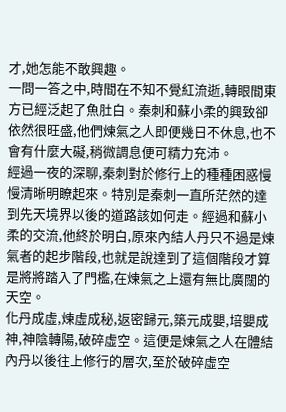才,她怎能不敢興趣。
一問一答之中,時間在不知不覺紅流逝,轉眼間東方已經泛起了魚肚白。秦刺和蘇小柔的興致卻依然很旺盛,他們煉氣之人即便幾日不休息,也不會有什麼大礙,稍微調息便可精力充沛。
經過一夜的深聊,秦刺對於修行上的種種困惑慢慢清晰明瞭起來。特別是秦刺一直所茫然的達到先天境界以後的道路該如何走。經過和蘇小柔的交流,他終於明白,原來內結人丹只不過是煉氣者的起步階段,也就是說達到了這個階段才算是將將踏入了門檻,在煉氣之上還有無比廣闊的天空。
化丹成虛,煉虛成秘,返密歸元,築元成嬰,培嬰成神,神陰轉陽,破碎虛空。這便是煉氣之人在體結內丹以後往上修行的層次,至於破碎虛空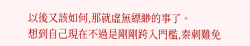以後又該如何,那就虛無縹緲的事了。
想到自己現在不過是剛剛跨入門檻,秦刺難免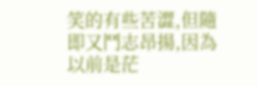笑的有些苦澀,但隨即又鬥志昂揚,因為以前是茫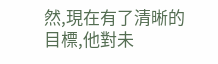然,現在有了清晰的目標,他對未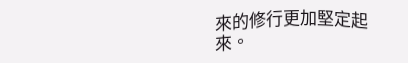來的修行更加堅定起來。